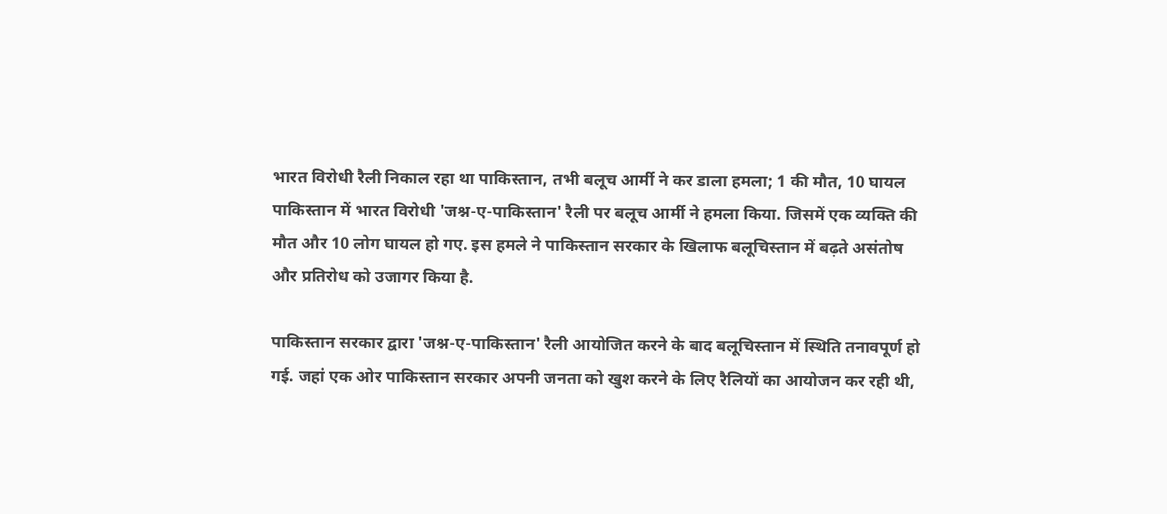भारत विरोधी रैली निकाल रहा था पाकिस्तान, तभी बलूच आर्मी ने कर डाला हमला; 1 की मौत, 10 घायल
पाकिस्तान में भारत विरोधी 'जश्न-ए-पाकिस्तान' रैली पर बलूच आर्मी ने हमला किया. जिसमें एक व्यक्ति की मौत और 10 लोग घायल हो गए. इस हमले ने पाकिस्तान सरकार के खिलाफ बलूचिस्तान में बढ़ते असंतोष और प्रतिरोध को उजागर किया है.

पाकिस्तान सरकार द्वारा 'जश्न-ए-पाकिस्तान' रैली आयोजित करने के बाद बलूचिस्तान में स्थिति तनावपूर्ण हो गई. जहां एक ओर पाकिस्तान सरकार अपनी जनता को खुश करने के लिए रैलियों का आयोजन कर रही थी,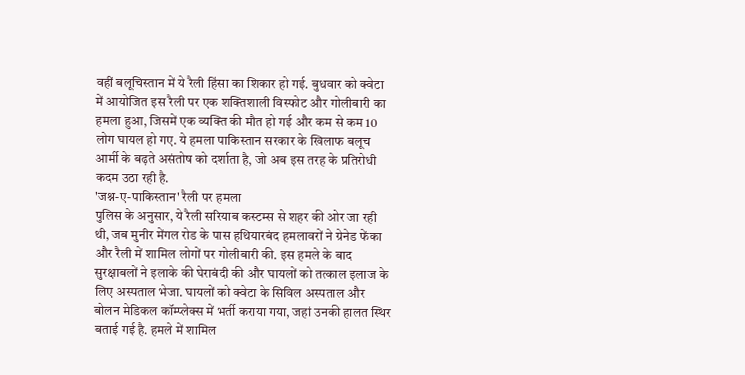वहीं बलूचिस्तान में ये रैली हिंसा का शिकार हो गई. बुधवार को क्वेटा में आयोजित इस रैली पर एक शक्तिशाली विस्फोट और गोलीबारी का हमला हुआ, जिसमें एक व्यक्ति की मौत हो गई और कम से कम 10 लोग घायल हो गए. ये हमला पाकिस्तान सरकार के खिलाफ बलूच आर्मी के बढ़ते असंतोष को दर्शाता है, जो अब इस तरह के प्रतिरोधी कदम उठा रही है.
'जश्न-ए-पाकिस्तान' रैली पर हमला
पुलिस के अनुसार, ये रैली सरियाब कस्टम्स से शहर की ओर जा रही थी, जब मुनीर मेंगल रोड के पास हथियारबंद हमलावरों ने ग्रेनेड फेंका और रैली में शामिल लोगों पर गोलीबारी की. इस हमले के बाद सुरक्षाबलों ने इलाके की घेराबंदी की और घायलों को तत्काल इलाज के लिए अस्पताल भेजा. घायलों को क्वेटा के सिविल अस्पताल और बोलन मेडिकल कॉम्प्लेक्स में भर्ती कराया गया, जहां उनकी हालत स्थिर बताई गई है. हमले में शामिल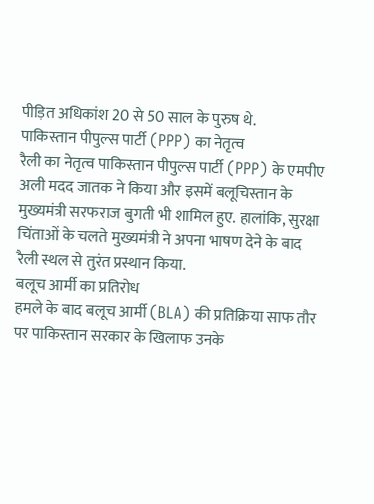पीड़ित अधिकांश 20 से 50 साल के पुरुष थे.
पाकिस्तान पीपुल्स पार्टी (PPP) का नेतृत्व
रैली का नेतृत्व पाकिस्तान पीपुल्स पार्टी (PPP) के एमपीए अली मदद जातक ने किया और इसमें बलूचिस्तान के मुख्यमंत्री सरफराज बुगती भी शामिल हुए. हालांकि, सुरक्षा चिंताओं के चलते मुख्यमंत्री ने अपना भाषण देने के बाद रैली स्थल से तुरंत प्रस्थान किया.
बलूच आर्मी का प्रतिरोध
हमले के बाद बलूच आर्मी (BLA) की प्रतिक्रिया साफ तौर पर पाकिस्तान सरकार के खिलाफ उनके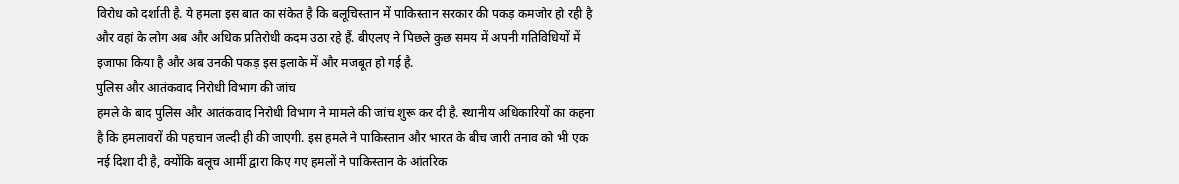विरोध को दर्शाती है. ये हमला इस बात का संकेत है कि बलूचिस्तान में पाकिस्तान सरकार की पकड़ कमजोर हो रही है और वहां के लोग अब और अधिक प्रतिरोधी कदम उठा रहे हैं. बीएलए ने पिछले कुछ समय में अपनी गतिविधियों में इजाफा किया है और अब उनकी पकड़ इस इलाके में और मजबूत हो गई है.
पुलिस और आतंकवाद निरोधी विभाग की जांच
हमले के बाद पुलिस और आतंकवाद निरोधी विभाग ने मामले की जांच शुरू कर दी है. स्थानीय अधिकारियों का कहना है कि हमलावरों की पहचान जल्दी ही की जाएगी. इस हमले ने पाकिस्तान और भारत के बीच जारी तनाव को भी एक नई दिशा दी है, क्योंकि बलूच आर्मी द्वारा किए गए हमलों ने पाकिस्तान के आंतरिक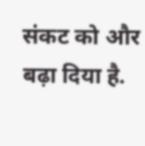संकट को और बढ़ा दिया है.